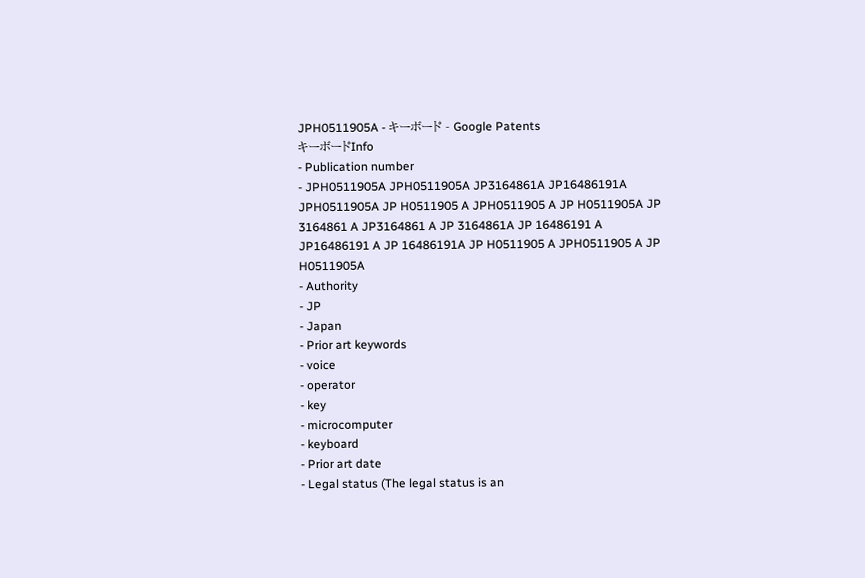JPH0511905A - キーボード - Google Patents
キーボードInfo
- Publication number
- JPH0511905A JPH0511905A JP3164861A JP16486191A JPH0511905A JP H0511905 A JPH0511905 A JP H0511905A JP 3164861 A JP3164861 A JP 3164861A JP 16486191 A JP16486191 A JP 16486191A JP H0511905 A JPH0511905 A JP H0511905A
- Authority
- JP
- Japan
- Prior art keywords
- voice
- operator
- key
- microcomputer
- keyboard
- Prior art date
- Legal status (The legal status is an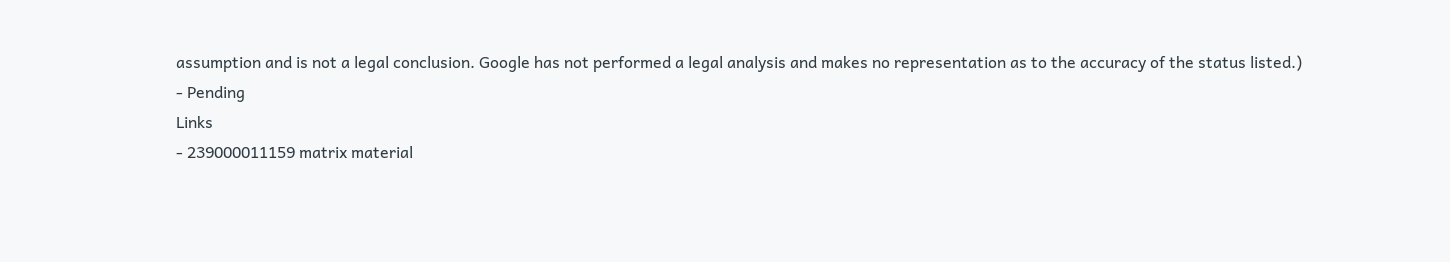assumption and is not a legal conclusion. Google has not performed a legal analysis and makes no representation as to the accuracy of the status listed.)
- Pending
Links
- 239000011159 matrix material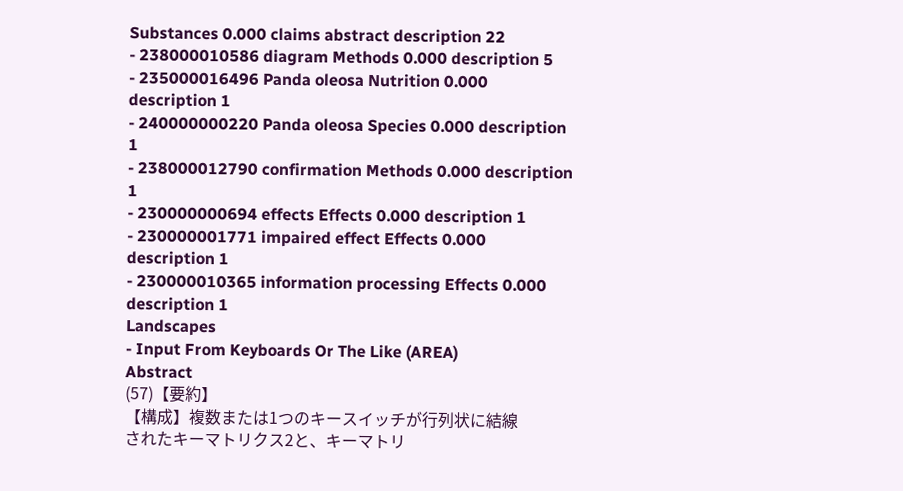Substances 0.000 claims abstract description 22
- 238000010586 diagram Methods 0.000 description 5
- 235000016496 Panda oleosa Nutrition 0.000 description 1
- 240000000220 Panda oleosa Species 0.000 description 1
- 238000012790 confirmation Methods 0.000 description 1
- 230000000694 effects Effects 0.000 description 1
- 230000001771 impaired effect Effects 0.000 description 1
- 230000010365 information processing Effects 0.000 description 1
Landscapes
- Input From Keyboards Or The Like (AREA)
Abstract
(57)【要約】
【構成】複数または1つのキースイッチが行列状に結線
されたキーマトリクス2と、キーマトリ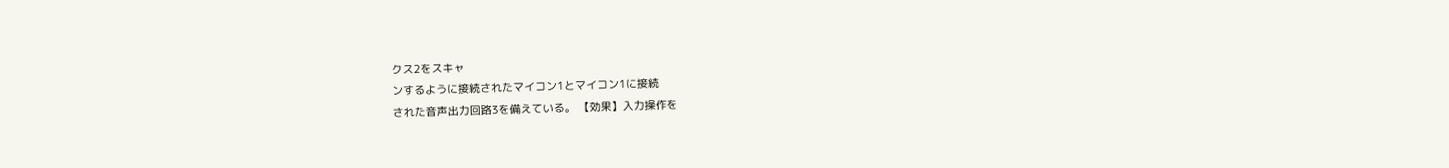クス2をスキャ
ンするように接続されたマイコン1とマイコン1に接続
された音声出力回路3を備えている。 【効果】入力操作を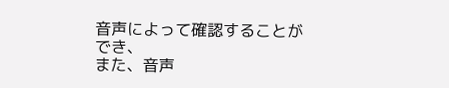音声によって確認することができ、
また、音声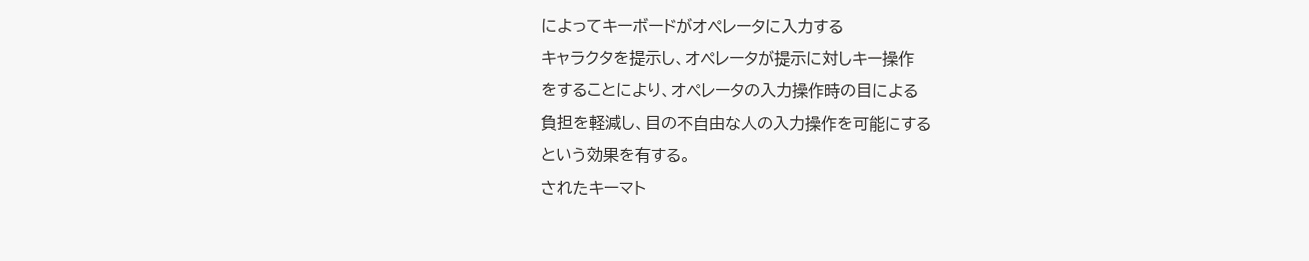によってキーボードがオペレータに入力する
キャラクタを提示し、オペレータが提示に対しキー操作
をすることにより、オペレータの入力操作時の目による
負担を軽減し、目の不自由な人の入力操作を可能にする
という効果を有する。
されたキーマト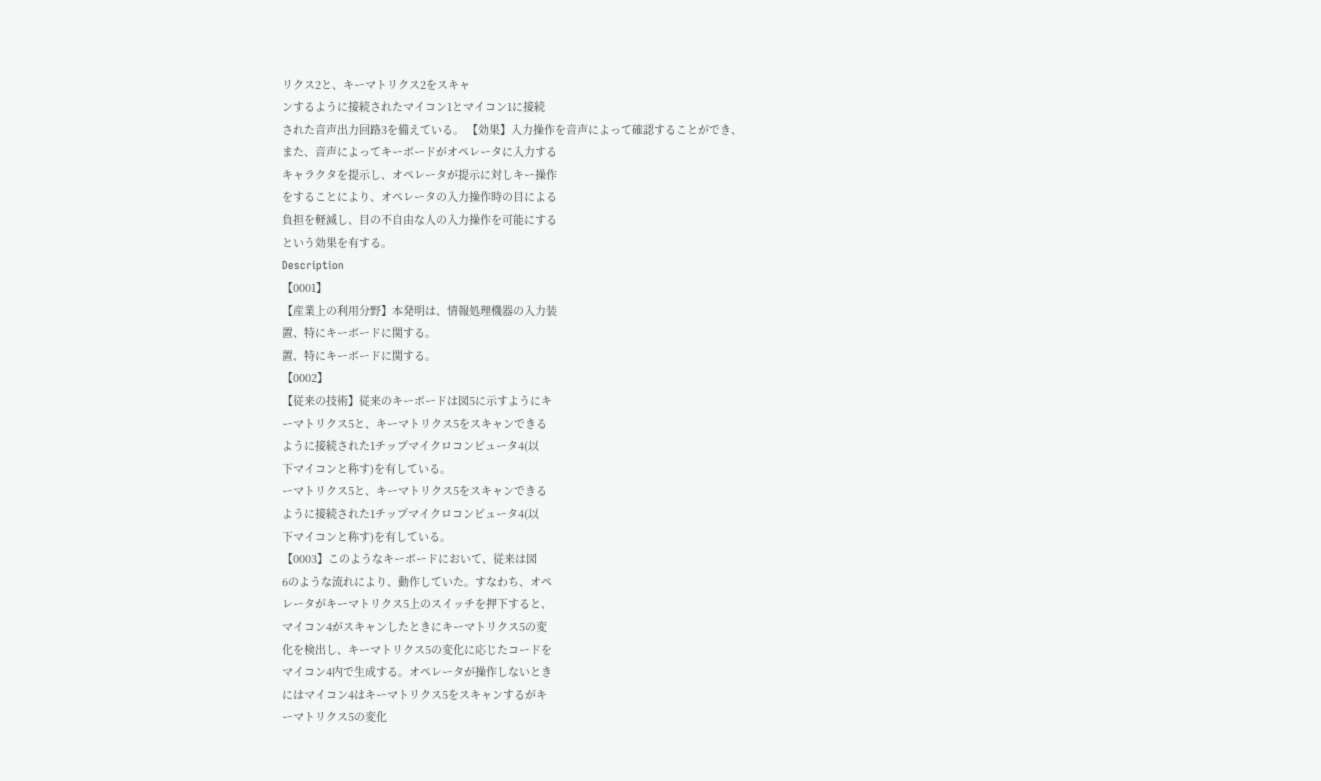リクス2と、キーマトリクス2をスキャ
ンするように接続されたマイコン1とマイコン1に接続
された音声出力回路3を備えている。 【効果】入力操作を音声によって確認することができ、
また、音声によってキーボードがオペレータに入力する
キャラクタを提示し、オペレータが提示に対しキー操作
をすることにより、オペレータの入力操作時の目による
負担を軽減し、目の不自由な人の入力操作を可能にする
という効果を有する。
Description
【0001】
【産業上の利用分野】本発明は、情報処理機器の入力装
置、特にキーボードに関する。
置、特にキーボードに関する。
【0002】
【従来の技術】従来のキーボードは図5に示すようにキ
ーマトリクス5と、キーマトリクス5をスキャンできる
ように接続された1チップマイクロコンピュータ4(以
下マイコンと称す)を有している。
ーマトリクス5と、キーマトリクス5をスキャンできる
ように接続された1チップマイクロコンピュータ4(以
下マイコンと称す)を有している。
【0003】このようなキーボードにおいて、従来は図
6のような流れにより、動作していた。すなわち、オペ
レータがキーマトリクス5上のスイッチを押下すると、
マイコン4がスキャンしたときにキーマトリクス5の変
化を検出し、キーマトリクス5の変化に応じたコードを
マイコン4内で生成する。オペレータが操作しないとき
にはマイコン4はキーマトリクス5をスキャンするがキ
ーマトリクス5の変化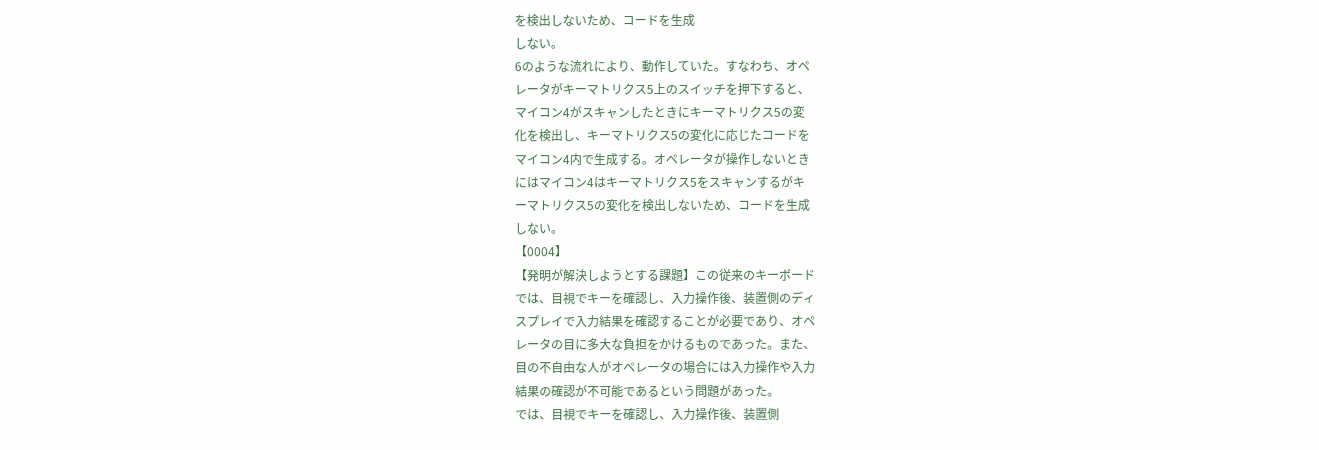を検出しないため、コードを生成
しない。
6のような流れにより、動作していた。すなわち、オペ
レータがキーマトリクス5上のスイッチを押下すると、
マイコン4がスキャンしたときにキーマトリクス5の変
化を検出し、キーマトリクス5の変化に応じたコードを
マイコン4内で生成する。オペレータが操作しないとき
にはマイコン4はキーマトリクス5をスキャンするがキ
ーマトリクス5の変化を検出しないため、コードを生成
しない。
【0004】
【発明が解決しようとする課題】この従来のキーボード
では、目視でキーを確認し、入力操作後、装置側のディ
スプレイで入力結果を確認することが必要であり、オペ
レータの目に多大な負担をかけるものであった。また、
目の不自由な人がオペレータの場合には入力操作や入力
結果の確認が不可能であるという問題があった。
では、目視でキーを確認し、入力操作後、装置側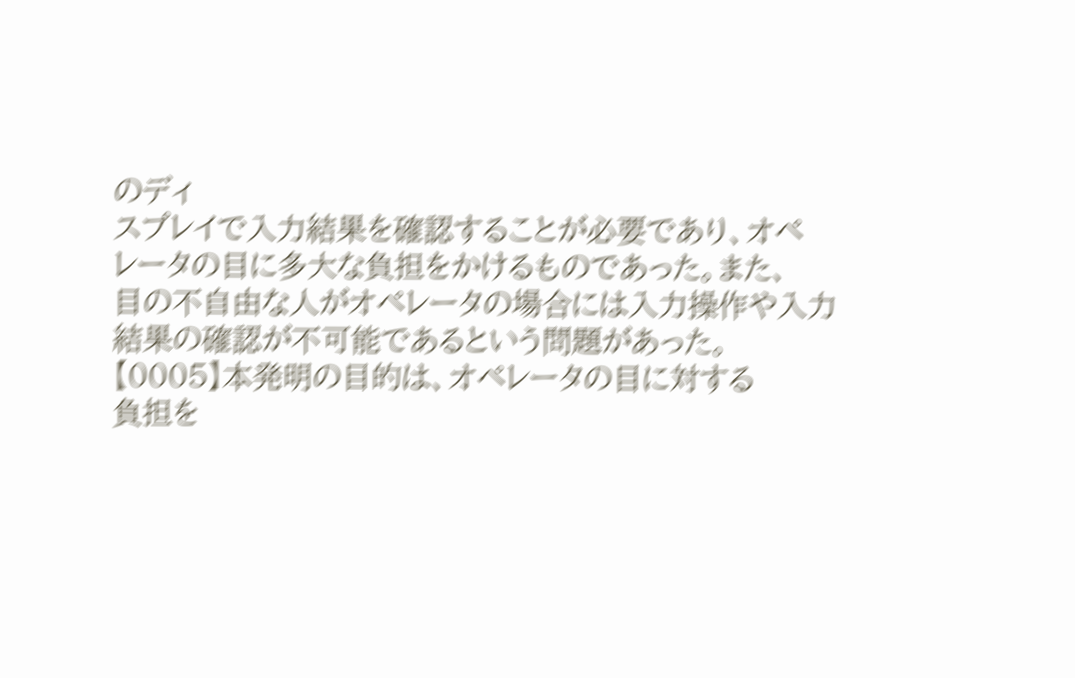のディ
スプレイで入力結果を確認することが必要であり、オペ
レータの目に多大な負担をかけるものであった。また、
目の不自由な人がオペレータの場合には入力操作や入力
結果の確認が不可能であるという問題があった。
【0005】本発明の目的は、オペレータの目に対する
負担を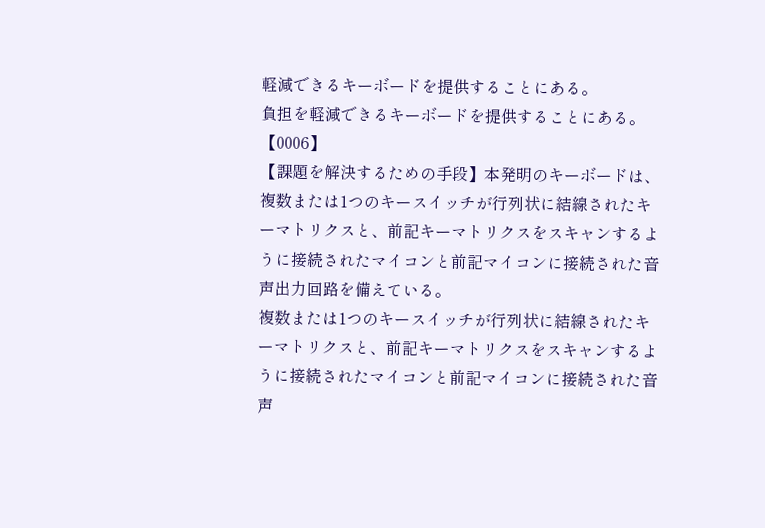軽減できるキーボードを提供することにある。
負担を軽減できるキーボードを提供することにある。
【0006】
【課題を解決するための手段】本発明のキーボードは、
複数または1つのキースイッチが行列状に結線されたキ
ーマトリクスと、前記キーマトリクスをスキャンするよ
うに接続されたマイコンと前記マイコンに接続された音
声出力回路を備えている。
複数または1つのキースイッチが行列状に結線されたキ
ーマトリクスと、前記キーマトリクスをスキャンするよ
うに接続されたマイコンと前記マイコンに接続された音
声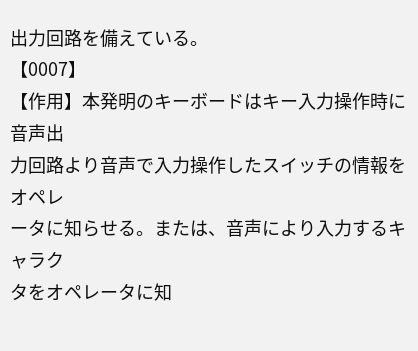出力回路を備えている。
【0007】
【作用】本発明のキーボードはキー入力操作時に音声出
力回路より音声で入力操作したスイッチの情報をオペレ
ータに知らせる。または、音声により入力するキャラク
タをオペレータに知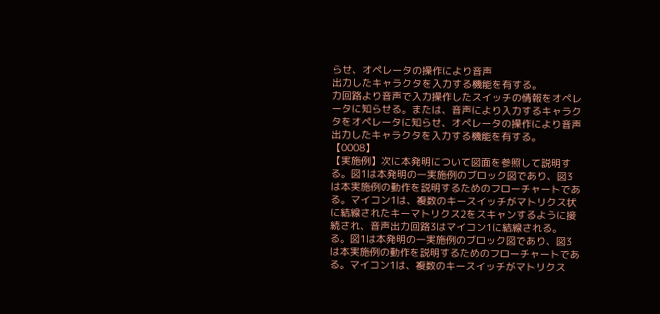らせ、オペレータの操作により音声
出力したキャラクタを入力する機能を有する。
力回路より音声で入力操作したスイッチの情報をオペレ
ータに知らせる。または、音声により入力するキャラク
タをオペレータに知らせ、オペレータの操作により音声
出力したキャラクタを入力する機能を有する。
【0008】
【実施例】次に本発明について図面を参照して説明す
る。図1は本発明の一実施例のブロック図であり、図3
は本実施例の動作を説明するためのフローチャートであ
る。マイコン1は、複数のキースイッチがマトリクス状
に結線されたキーマトリクス2をスキャンするように接
続され、音声出力回路3はマイコン1に結線される。
る。図1は本発明の一実施例のブロック図であり、図3
は本実施例の動作を説明するためのフローチャートであ
る。マイコン1は、複数のキースイッチがマトリクス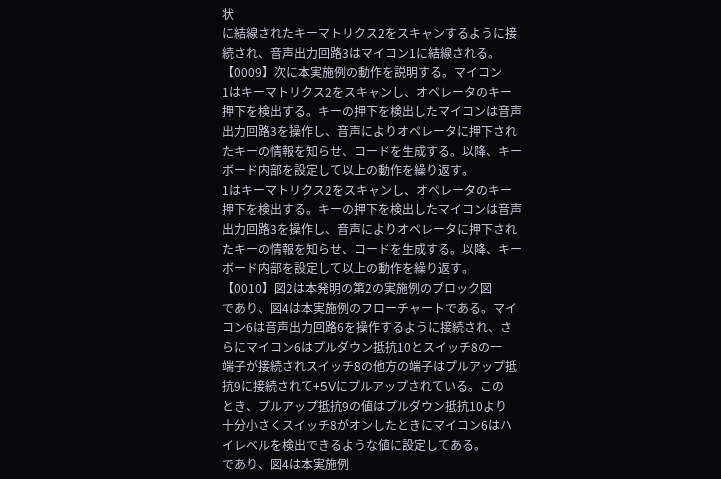状
に結線されたキーマトリクス2をスキャンするように接
続され、音声出力回路3はマイコン1に結線される。
【0009】次に本実施例の動作を説明する。マイコン
1はキーマトリクス2をスキャンし、オペレータのキー
押下を検出する。キーの押下を検出したマイコンは音声
出力回路3を操作し、音声によりオペレータに押下され
たキーの情報を知らせ、コードを生成する。以降、キー
ボード内部を設定して以上の動作を繰り返す。
1はキーマトリクス2をスキャンし、オペレータのキー
押下を検出する。キーの押下を検出したマイコンは音声
出力回路3を操作し、音声によりオペレータに押下され
たキーの情報を知らせ、コードを生成する。以降、キー
ボード内部を設定して以上の動作を繰り返す。
【0010】図2は本発明の第2の実施例のブロック図
であり、図4は本実施例のフローチャートである。マイ
コン6は音声出力回路6を操作するように接続され、さ
らにマイコン6はプルダウン抵抗10とスイッチ8の一
端子が接続されスイッチ8の他方の端子はプルアップ抵
抗9に接続されて+5Vにプルアップされている。この
とき、プルアップ抵抗9の値はプルダウン抵抗10より
十分小さくスイッチ8がオンしたときにマイコン6はハ
イレベルを検出できるような値に設定してある。
であり、図4は本実施例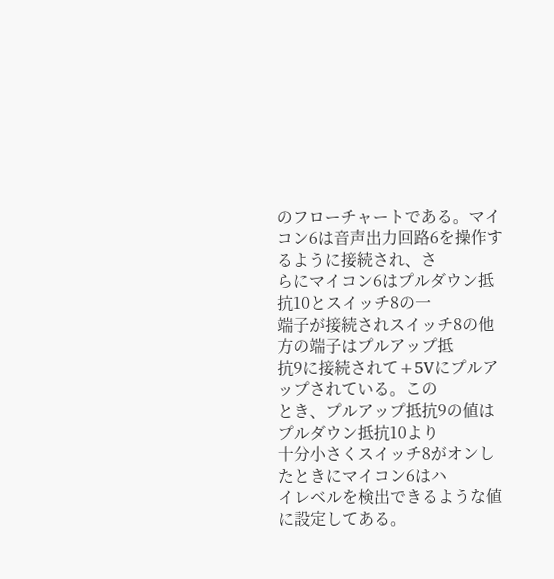のフローチャートである。マイ
コン6は音声出力回路6を操作するように接続され、さ
らにマイコン6はプルダウン抵抗10とスイッチ8の一
端子が接続されスイッチ8の他方の端子はプルアップ抵
抗9に接続されて+5Vにプルアップされている。この
とき、プルアップ抵抗9の値はプルダウン抵抗10より
十分小さくスイッチ8がオンしたときにマイコン6はハ
イレベルを検出できるような値に設定してある。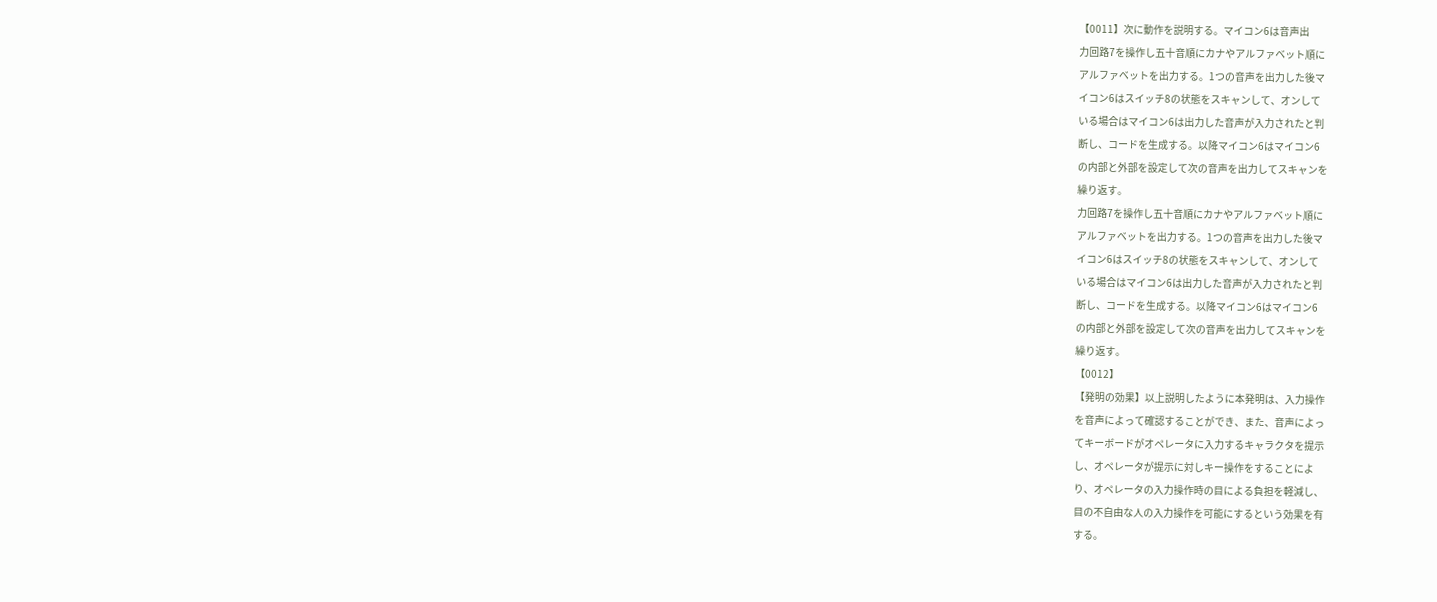【0011】次に動作を説明する。マイコン6は音声出
力回路7を操作し五十音順にカナやアルファベット順に
アルファベットを出力する。1つの音声を出力した後マ
イコン6はスイッチ8の状態をスキャンして、オンして
いる場合はマイコン6は出力した音声が入力されたと判
断し、コードを生成する。以降マイコン6はマイコン6
の内部と外部を設定して次の音声を出力してスキャンを
繰り返す。
力回路7を操作し五十音順にカナやアルファベット順に
アルファベットを出力する。1つの音声を出力した後マ
イコン6はスイッチ8の状態をスキャンして、オンして
いる場合はマイコン6は出力した音声が入力されたと判
断し、コードを生成する。以降マイコン6はマイコン6
の内部と外部を設定して次の音声を出力してスキャンを
繰り返す。
【0012】
【発明の効果】以上説明したように本発明は、入力操作
を音声によって確認することができ、また、音声によっ
てキーボードがオペレータに入力するキャラクタを提示
し、オペレータが提示に対しキー操作をすることによ
り、オペレータの入力操作時の目による負担を軽減し、
目の不自由な人の入力操作を可能にするという効果を有
する。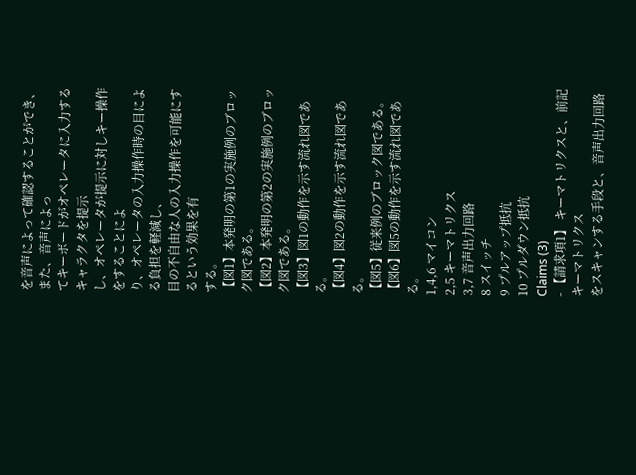を音声によって確認することができ、また、音声によっ
てキーボードがオペレータに入力するキャラクタを提示
し、オペレータが提示に対しキー操作をすることによ
り、オペレータの入力操作時の目による負担を軽減し、
目の不自由な人の入力操作を可能にするという効果を有
する。
【図1】本発明の第1の実施例のブロック図である。
【図2】本発明の第2の実施例のブロック図である。
【図3】図1の動作を示す流れ図である。
【図4】図2の動作を示す流れ図である。
【図5】従来例のブロック図である。
【図6】図5の動作を示す流れ図である。
1,4,6 マイコン
2,5 キーマトリクス
3,7 音声出力回路
8 スイッチ
9 プルアップ抵抗
10 プルダウン抵抗
Claims (3)
- 【請求項1】 キーマトリクスと、前記キーマトリクス
をスキャンする手段と、音声出力回路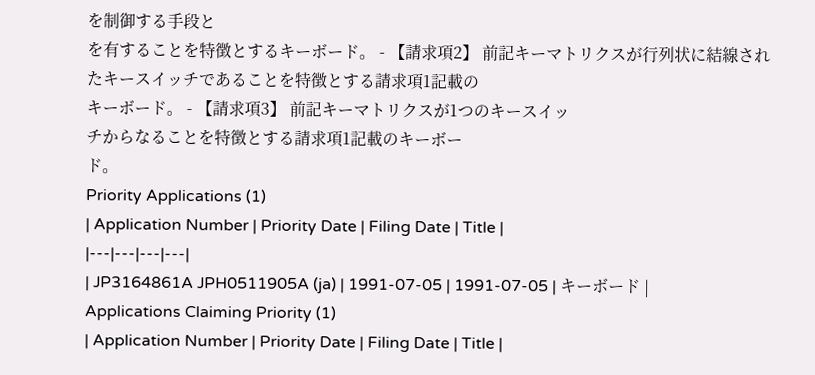を制御する手段と
を有することを特徴とするキーボード。 - 【請求項2】 前記キーマトリクスが行列状に結線され
たキースイッチであることを特徴とする請求項1記載の
キーボード。 - 【請求項3】 前記キーマトリクスが1つのキースイッ
チからなることを特徴とする請求項1記載のキーボー
ド。
Priority Applications (1)
| Application Number | Priority Date | Filing Date | Title |
|---|---|---|---|
| JP3164861A JPH0511905A (ja) | 1991-07-05 | 1991-07-05 | キーボード |
Applications Claiming Priority (1)
| Application Number | Priority Date | Filing Date | Title |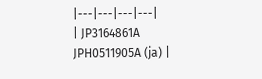|---|---|---|---|
| JP3164861A JPH0511905A (ja) |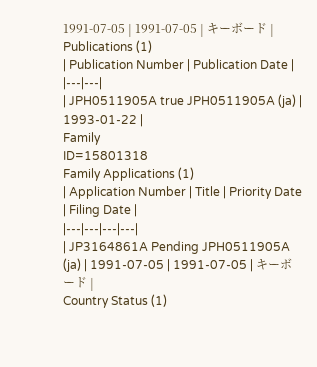1991-07-05 | 1991-07-05 | キーボード |
Publications (1)
| Publication Number | Publication Date |
|---|---|
| JPH0511905A true JPH0511905A (ja) | 1993-01-22 |
Family
ID=15801318
Family Applications (1)
| Application Number | Title | Priority Date | Filing Date |
|---|---|---|---|
| JP3164861A Pending JPH0511905A (ja) | 1991-07-05 | 1991-07-05 | キーボード |
Country Status (1)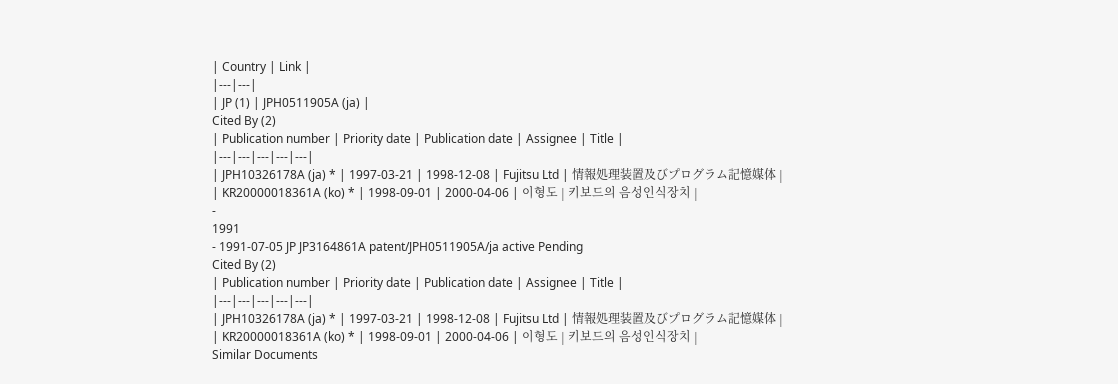| Country | Link |
|---|---|
| JP (1) | JPH0511905A (ja) |
Cited By (2)
| Publication number | Priority date | Publication date | Assignee | Title |
|---|---|---|---|---|
| JPH10326178A (ja) * | 1997-03-21 | 1998-12-08 | Fujitsu Ltd | 情報処理装置及びプログラム記憶媒体 |
| KR20000018361A (ko) * | 1998-09-01 | 2000-04-06 | 이형도 | 키보드의 음성인식장치 |
-
1991
- 1991-07-05 JP JP3164861A patent/JPH0511905A/ja active Pending
Cited By (2)
| Publication number | Priority date | Publication date | Assignee | Title |
|---|---|---|---|---|
| JPH10326178A (ja) * | 1997-03-21 | 1998-12-08 | Fujitsu Ltd | 情報処理装置及びプログラム記憶媒体 |
| KR20000018361A (ko) * | 1998-09-01 | 2000-04-06 | 이형도 | 키보드의 음성인식장치 |
Similar Documents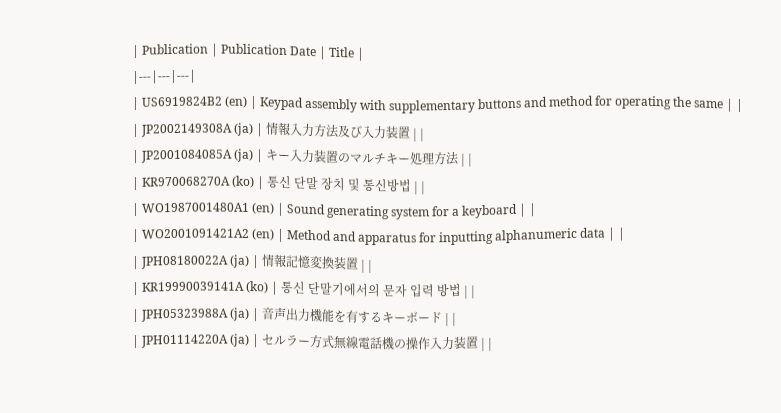| Publication | Publication Date | Title |
|---|---|---|
| US6919824B2 (en) | Keypad assembly with supplementary buttons and method for operating the same | |
| JP2002149308A (ja) | 情報入力方法及び入力装置 | |
| JP2001084085A (ja) | キー入力装置のマルチキー処理方法 | |
| KR970068270A (ko) | 통신 단말 장치 및 통신방법 | |
| WO1987001480A1 (en) | Sound generating system for a keyboard | |
| WO2001091421A2 (en) | Method and apparatus for inputting alphanumeric data | |
| JPH08180022A (ja) | 情報記憶変換装置 | |
| KR19990039141A (ko) | 통신 단말기에서의 문자 입력 방법 | |
| JPH05323988A (ja) | 音声出力機能を有するキーボード | |
| JPH01114220A (ja) | セルラー方式無線電話機の操作入力装置 | |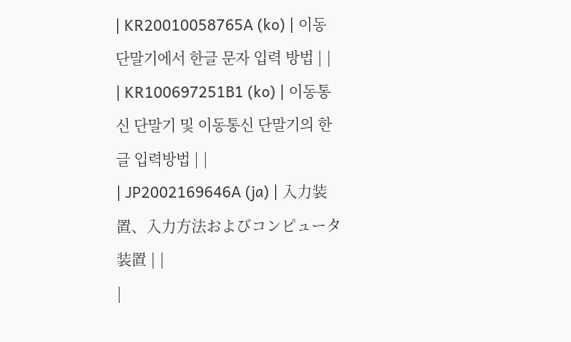| KR20010058765A (ko) | 이동 단말기에서 한글 문자 입력 방법 | |
| KR100697251B1 (ko) | 이동통신 단말기 및 이동통신 단말기의 한글 입력방법 | |
| JP2002169646A (ja) | 入力装置、入力方法およびコンピュータ装置 | |
|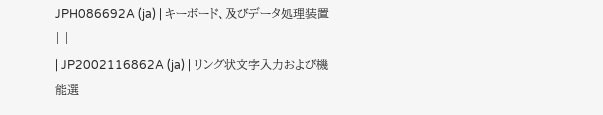JPH086692A (ja) | キーボード、及びデータ処理装置 | |
| JP2002116862A (ja) | リング状文字入力および機能選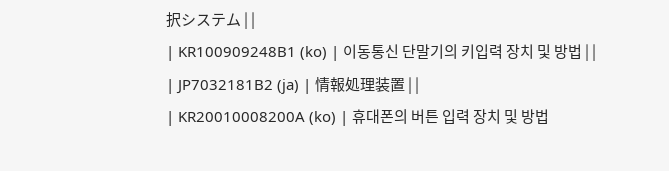択システム | |
| KR100909248B1 (ko) | 이동통신 단말기의 키입력 장치 및 방법 | |
| JP7032181B2 (ja) | 情報処理装置 | |
| KR20010008200A (ko) | 휴대폰의 버튼 입력 장치 및 방법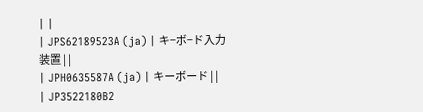| |
| JPS62189523A (ja) | キ−ボ−ド入力装置 | |
| JPH0635587A (ja) | キーボード | |
| JP3522180B2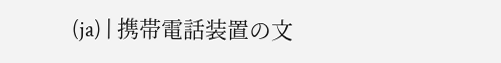(ja) | 携帯電話装置の文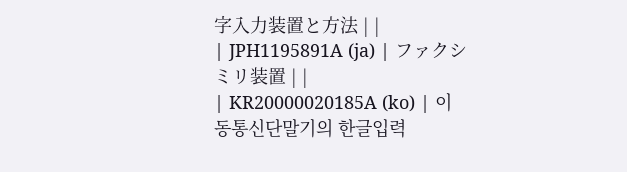字入力装置と方法 | |
| JPH1195891A (ja) | ファクシミリ装置 | |
| KR20000020185A (ko) | 이동통신단말기의 한글입력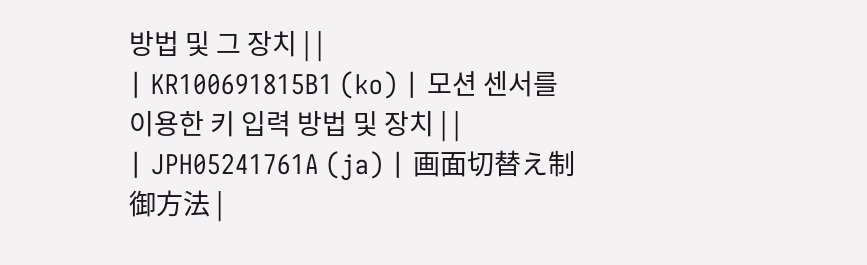방법 및 그 장치 | |
| KR100691815B1 (ko) | 모션 센서를 이용한 키 입력 방법 및 장치 | |
| JPH05241761A (ja) | 画面切替え制御方法 |